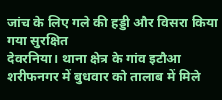जांच के लिए गले की हड्डी और विसरा किया गया सुरक्षित
देवरनिया। थाना क्षेत्र के गांव इटौआ शरीफनगर में बुधवार को तालाब में मिले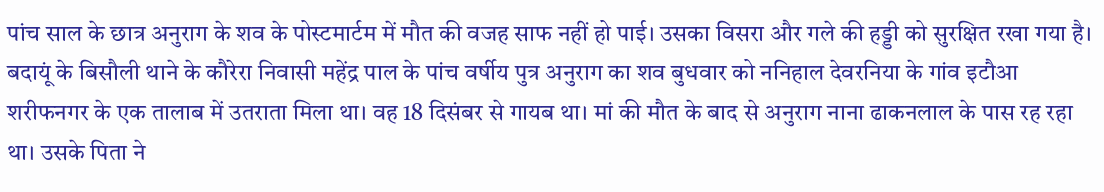पांच साल के छात्र अनुराग के शव के पोस्टमार्टम में मौत की वजह साफ नहीं हो पाई। उसका विसरा और गले की हड्डी को सुरक्षित रखा गया है।
बदायूं के बिसौली थाने के कौरेरा निवासी महेंद्र पाल के पांच वर्षीय पुत्र अनुराग का शव बुधवार को ननिहाल देवरनिया के गांव इटौआ शरीफनगर के एक तालाब में उतराता मिला था। वह 18 दिसंबर से गायब था। मां की मौत के बाद से अनुराग नाना ढाकनलाल के पास रह रहा था। उसके पिता ने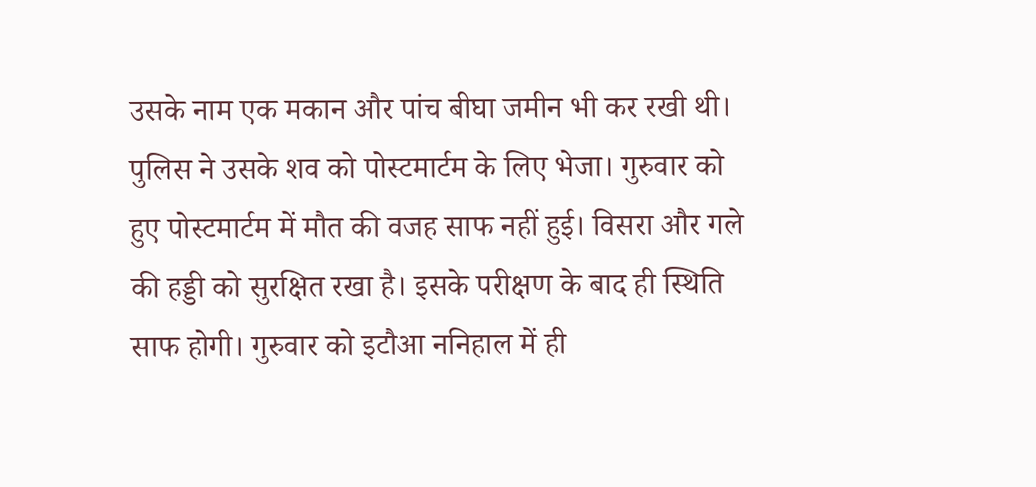उसके नाम एक मकान और पांच बीघा जमीन भी कर रखी थी। पुलिस ने उसके शव को पोस्टमार्टम के लिए भेजा। गुरुवार को हुए पोस्टमार्टम में मौत की वजह साफ नहीं हुई। विसरा और गले की हड्डी को सुरक्षित रखा है। इसके परीक्षण के बाद ही स्थिति साफ होगी। गुरुवार को इटौआ ननिहाल में ही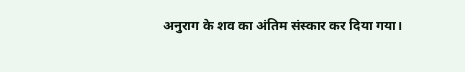अनुराग के शव का अंतिम संस्कार कर दिया गया।